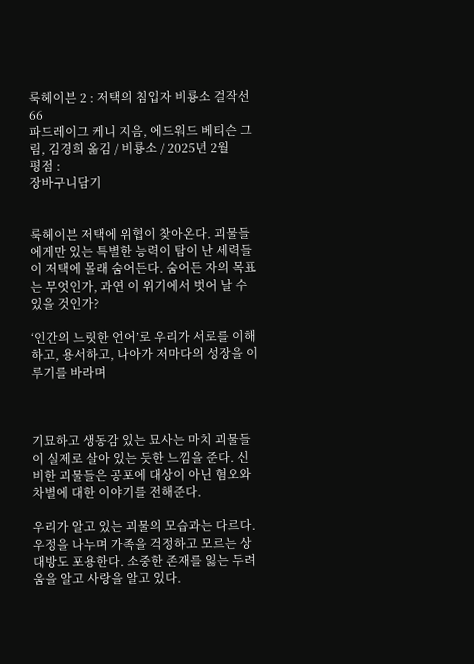룩헤이븐 2 : 저택의 침입자 비룡소 걸작선 66
파드레이그 케니 지음, 에드워드 베티슨 그림, 김경희 옮김 / 비룡소 / 2025년 2월
평점 :
장바구니담기


룩헤이븐 저택에 위협이 찾아온다. 괴물들에게만 있는 특별한 능력이 탐이 난 세력들이 저택에 몰래 숨어든다. 숨어든 자의 목표는 무엇인가, 과연 이 위기에서 벗어 날 수 있을 것인가?

‘인간의 느릿한 언어’로 우리가 서로를 이해하고, 용서하고, 나아가 저마다의 성장을 이루기를 바라며



기묘하고 생동감 있는 묘사는 마치 괴물들이 실제로 살아 있는 듯한 느낌을 준다. 신비한 괴물들은 공포에 대상이 아닌 혐오와 차별에 대한 이야기를 전해준다.

우리가 알고 있는 괴물의 모습과는 다르다. 우정을 나누며 가족을 걱정하고 모르는 상대방도 포용한다. 소중한 존재를 잃는 두려움을 알고 사랑을 알고 있다.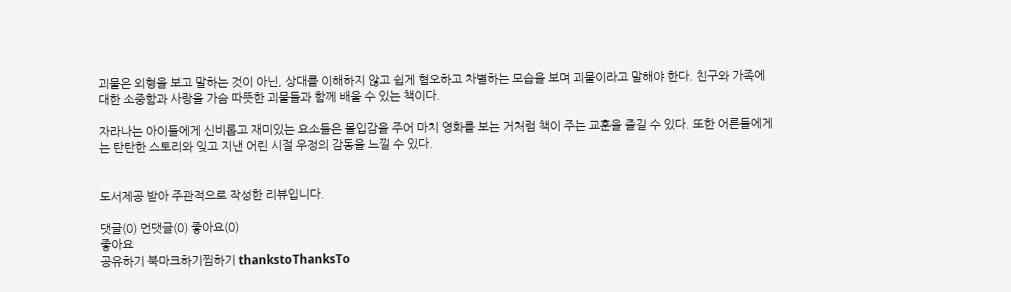괴물은 외형을 보고 말하는 것이 아닌, 상대를 이해하지 않고 쉽게 혐오하고 차별하는 모습을 보며 괴물이라고 말해야 한다. 친구와 가족에 대한 소중함과 사랑을 가슴 따뜻한 괴물들과 함께 배울 수 있는 책이다.

자라나는 아이들에게 신비롭고 재미있는 요소들은 몰입감을 주어 마치 영화를 보는 거처럼 책이 주는 교훈을 즐길 수 있다. 또한 어른들에게는 탄탄한 스토리와 잊고 지낸 어린 시절 우정의 감동을 느낄 수 있다.


도서제공 받아 주관적으로 작성한 리뷰입니다.

댓글(0) 먼댓글(0) 좋아요(0)
좋아요
공유하기 북마크하기찜하기 thankstoThanksTo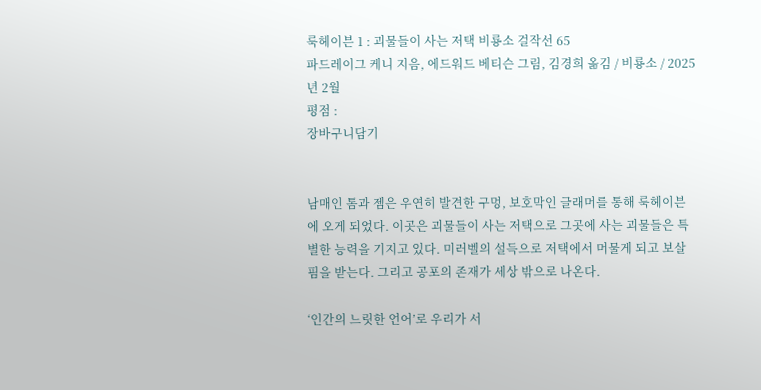룩헤이븐 1 : 괴물들이 사는 저택 비룡소 걸작선 65
파드레이그 케니 지음, 에드워드 베티슨 그림, 김경희 옮김 / 비룡소 / 2025년 2월
평점 :
장바구니담기


남매인 톰과 젬은 우연히 발견한 구멍, 보호막인 글래머를 통해 룩헤이븐에 오게 되었다. 이곳은 괴물들이 사는 저택으로 그곳에 사는 괴물들은 특별한 능력을 기지고 있다. 미러벨의 설득으로 저택에서 머물게 되고 보살핌을 받는다. 그리고 공포의 존재가 세상 밖으로 나온다.

‘인간의 느릿한 언어’로 우리가 서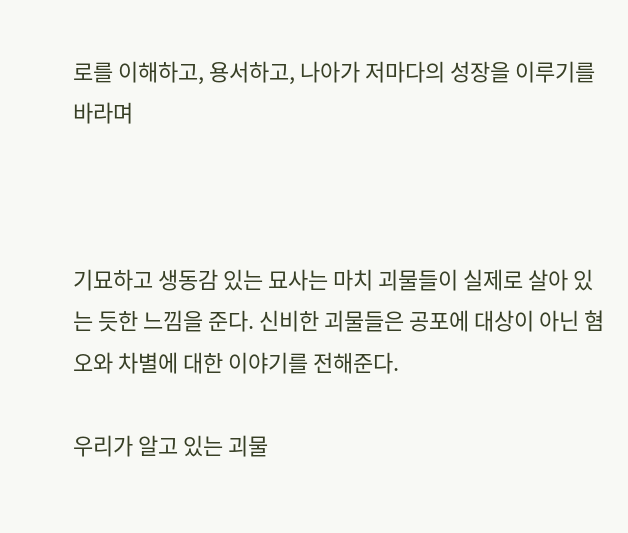로를 이해하고, 용서하고, 나아가 저마다의 성장을 이루기를 바라며



기묘하고 생동감 있는 묘사는 마치 괴물들이 실제로 살아 있는 듯한 느낌을 준다. 신비한 괴물들은 공포에 대상이 아닌 혐오와 차별에 대한 이야기를 전해준다.

우리가 알고 있는 괴물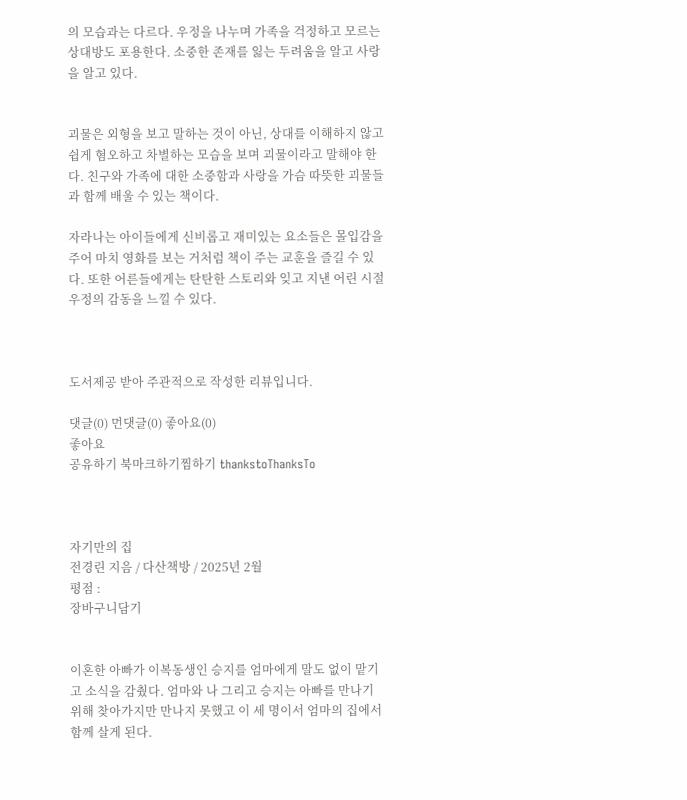의 모습과는 다르다. 우정을 나누며 가족을 걱정하고 모르는 상대방도 포용한다. 소중한 존재를 잃는 두려움을 알고 사랑을 알고 있다.


괴물은 외형을 보고 말하는 것이 아닌, 상대를 이해하지 않고 쉽게 혐오하고 차별하는 모습을 보며 괴물이라고 말해야 한다. 친구와 가족에 대한 소중함과 사랑을 가슴 따뜻한 괴물들과 함께 배울 수 있는 책이다.

자라나는 아이들에게 신비롭고 재미있는 요소들은 몰입감을 주어 마치 영화를 보는 거처럼 책이 주는 교훈을 즐길 수 있다. 또한 어른들에게는 탄탄한 스토리와 잊고 지낸 어린 시절 우정의 감동을 느낄 수 있다.



도서제공 받아 주관적으로 작성한 리뷰입니다.

댓글(0) 먼댓글(0) 좋아요(0)
좋아요
공유하기 북마크하기찜하기 thankstoThanksTo



자기만의 집
전경린 지음 / 다산책방 / 2025년 2월
평점 :
장바구니담기


이혼한 아빠가 이복동생인 승지를 엄마에게 말도 없이 맡기고 소식을 감췄다. 엄마와 나 그리고 승지는 아빠를 만나기 위해 찾아가지만 만나지 못했고 이 세 명이서 엄마의 집에서 함께 살게 된다.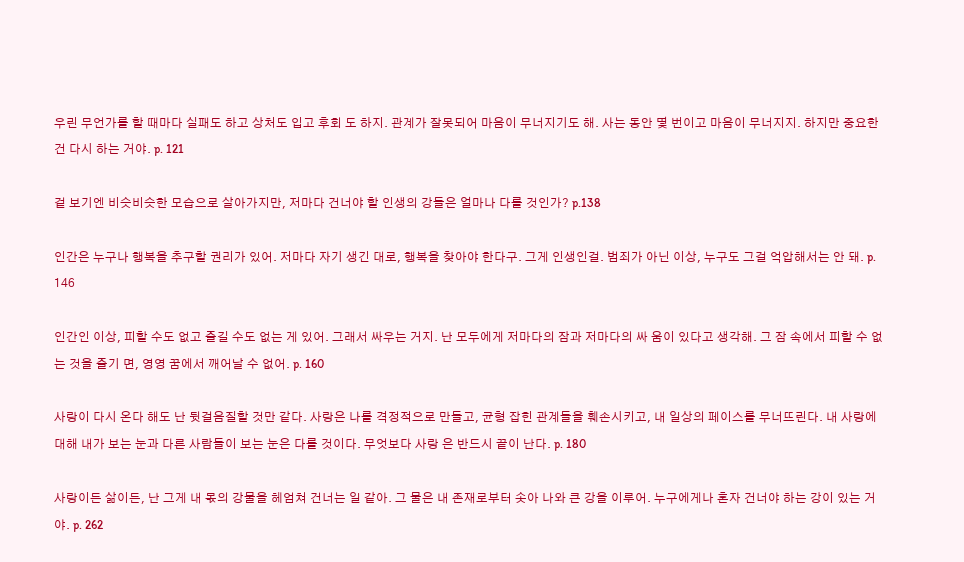우린 무언가를 할 때마다 실패도 하고 상처도 입고 후회 도 하지. 관계가 잘못되어 마음이 무너지기도 해. 사는 동안 몇 번이고 마음이 무너지지. 하지만 중요한 건 다시 하는 거야. p. 121

겉 보기엔 비슷비슷한 모습으로 살아가지만, 저마다 건너야 할 인생의 강들은 얼마나 다를 것인가? p.138

인간은 누구나 행복을 추구할 권리가 있어. 저마다 자기 생긴 대로, 행복을 찾아야 한다구. 그게 인생인걸. 범죄가 아닌 이상, 누구도 그걸 억압해서는 안 돼. p. 146

인간인 이상, 피할 수도 없고 즐길 수도 없는 게 있어. 그래서 싸우는 거지. 난 모두에게 저마다의 잠과 저마다의 싸 움이 있다고 생각해. 그 잠 속에서 피할 수 없는 것을 즐기 면, 영영 꿈에서 깨어날 수 없어. p. 160

사랑이 다시 온다 해도 난 뒷걸음질할 것만 같다. 사랑은 나를 격정적으로 만들고, 균형 잡힌 관계들을 훼손시키고, 내 일상의 페이스를 무너뜨린다. 내 사랑에 대해 내가 보는 눈과 다른 사람들이 보는 눈은 다를 것이다. 무엇보다 사랑 은 반드시 끝이 난다. p. 180

사랑이든 삶이든, 난 그게 내 몫의 강물을 헤엄쳐 건너는 일 같아. 그 물은 내 존재로부터 솟아 나와 큰 강을 이루어. 누구에게나 혼자 건너야 하는 강이 있는 거야. p. 262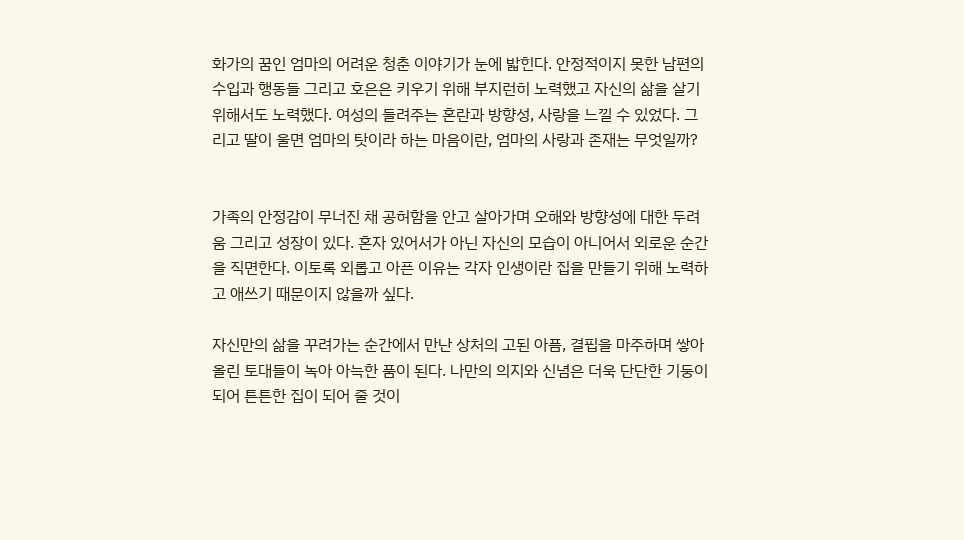화가의 꿈인 엄마의 어려운 청춘 이야기가 눈에 밟힌다. 안정적이지 못한 남편의 수입과 행동들 그리고 호은은 키우기 위해 부지런히 노력했고 자신의 삶을 살기 위해서도 노력했다. 여성의 들려주는 혼란과 방향성, 사랑을 느낄 수 있었다. 그리고 딸이 울면 엄마의 탓이라 하는 마음이란, 엄마의 사랑과 존재는 무엇일까?


가족의 안정감이 무너진 채 공허함을 안고 살아가며 오해와 방향성에 대한 두려움 그리고 성장이 있다. 혼자 있어서가 아닌 자신의 모습이 아니어서 외로운 순간을 직면한다. 이토록 외롭고 아픈 이유는 각자 인생이란 집을 만들기 위해 노력하고 애쓰기 때문이지 않을까 싶다.

자신만의 삶을 꾸려가는 순간에서 만난 상처의 고된 아픔, 결핍을 마주하며 쌓아 올린 토대들이 녹아 아늑한 품이 된다. 나만의 의지와 신념은 더욱 단단한 기둥이 되어 튼튼한 집이 되어 줄 것이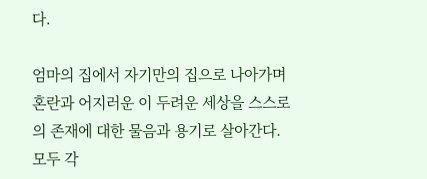다.

엄마의 집에서 자기만의 집으로 나아가며 혼란과 어지러운 이 두려운 세상을 스스로의 존재에 대한 물음과 용기로 살아간다. 모두 각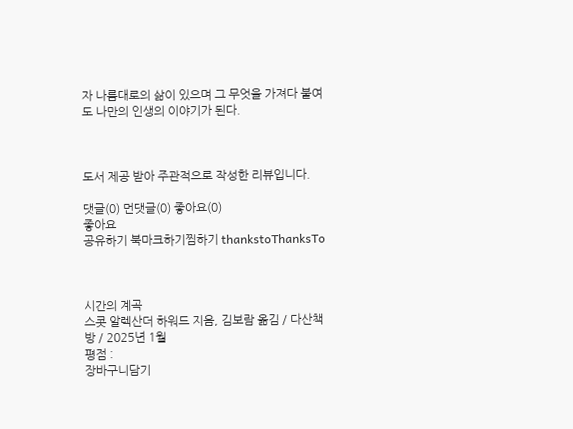자 나름대로의 삶이 있으며 그 무엇을 가져다 붙여도 나만의 인생의 이야기가 된다.



도서 제공 받아 주관적으로 작성한 리뷰입니다.

댓글(0) 먼댓글(0) 좋아요(0)
좋아요
공유하기 북마크하기찜하기 thankstoThanksTo



시간의 계곡
스콧 알렉산더 하워드 지음, 김보람 옮김 / 다산책방 / 2025년 1월
평점 :
장바구니담기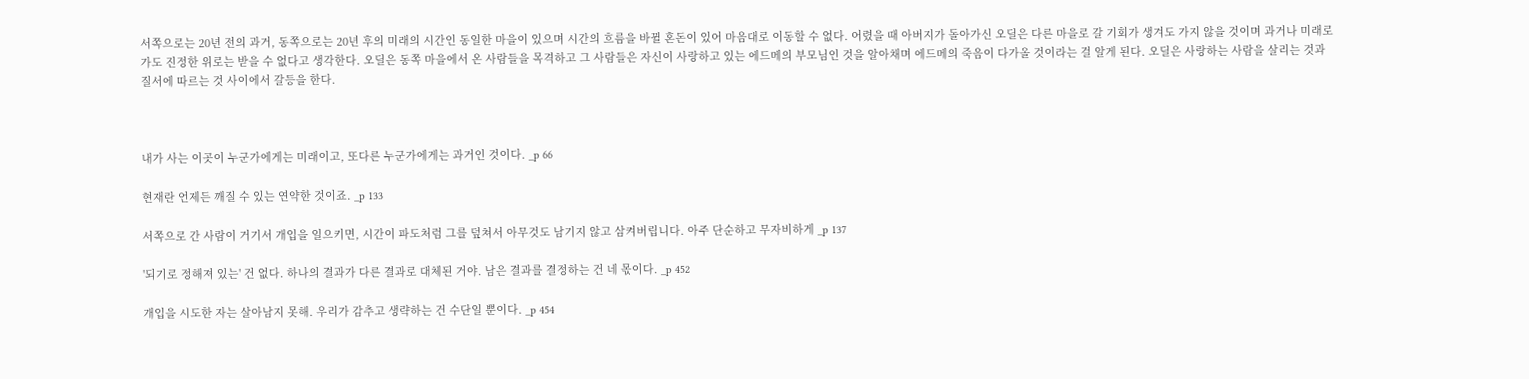서쪽으로는 20년 전의 과거, 동쪽으로는 20년 후의 미래의 시간인 동일한 마을이 있으며 시간의 흐름을 바뀔 혼돈이 있어 마음대로 이동할 수 없다. 어렸을 때 아버지가 돌아가신 오딜은 다른 마을로 갈 기회가 생겨도 가지 않을 것이며 과거나 미래로 가도 진정한 위로는 받을 수 없다고 생각한다. 오딜은 동쪽 마을에서 온 사람들을 목격하고 그 사람들은 자신이 사랑하고 있는 에드메의 부모님인 것을 알아채며 에드메의 죽음이 다가올 것이라는 걸 알게 된다. 오딜은 사랑하는 사람을 살리는 것과 질서에 따르는 것 사이에서 갈등을 한다.



내가 사는 이곳이 누군가에게는 미래이고, 또다른 누군가에게는 과거인 것이다. _p 66

현재란 언제든 깨질 수 있는 연약한 것이죠. _p 133

서쪽으로 간 사람이 거기서 개입을 일으키면, 시간이 파도처럼 그를 덮쳐서 아무것도 남기지 않고 삼켜버립니다. 아주 단순하고 무자비하게 _p 137

'되기로 정해져 있는' 건 없다. 하나의 결과가 다른 결과로 대체된 거야. 남은 결과를 결정하는 건 네 몫이다. _p 452

개입을 시도한 자는 살아남지 못해. 우리가 감추고 생략하는 건 수단일 뿐이다. _p 454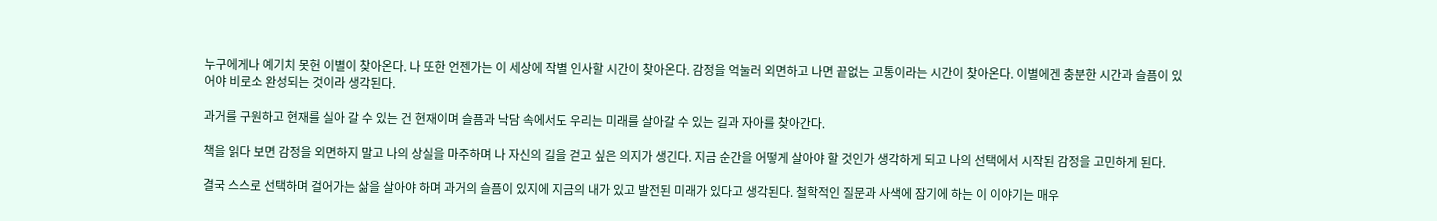누구에게나 예기치 못헌 이별이 찾아온다. 나 또한 언젠가는 이 세상에 작별 인사할 시간이 찾아온다. 감정을 억눌러 외면하고 나면 끝없는 고통이라는 시간이 찾아온다. 이별에겐 충분한 시간과 슬픔이 있어야 비로소 완성되는 것이라 생각된다.

과거를 구원하고 현재를 실아 갈 수 있는 건 현재이며 슬픔과 낙담 속에서도 우리는 미래를 살아갈 수 있는 길과 자아를 찾아간다.

책을 읽다 보면 감정을 외면하지 말고 나의 상실을 마주하며 나 자신의 길을 걷고 싶은 의지가 생긴다. 지금 순간을 어떻게 살아야 할 것인가 생각하게 되고 나의 선택에서 시작된 감정을 고민하게 된다.

결국 스스로 선택하며 걸어가는 삶을 살아야 하며 과거의 슬픔이 있지에 지금의 내가 있고 발전된 미래가 있다고 생각된다. 철학적인 질문과 사색에 잠기에 하는 이 이야기는 매우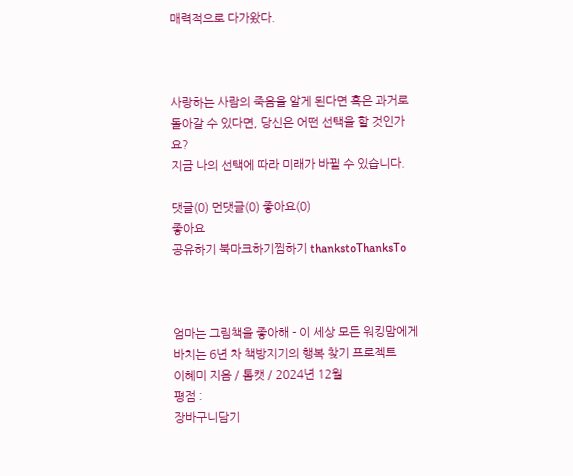매력적으로 다가왔다.



사랑하는 사람의 죽음을 알게 된다면 혹은 과거로 돌아갈 수 있다면, 당신은 어떤 선택을 할 것인가요?
지금 나의 선택에 따라 미래가 바뀔 수 있습니다.

댓글(0) 먼댓글(0) 좋아요(0)
좋아요
공유하기 북마크하기찜하기 thankstoThanksTo



엄마는 그림책을 좋아해 - 이 세상 모든 워킹맘에게 바치는 6년 차 책방지기의 행복 찾기 프로젝트
이혜미 지음 / 톰캣 / 2024년 12월
평점 :
장바구니담기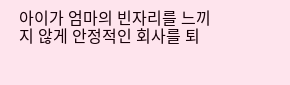아이가 엄마의 빈자리를 느끼지 않게 안정적인 회사를 퇴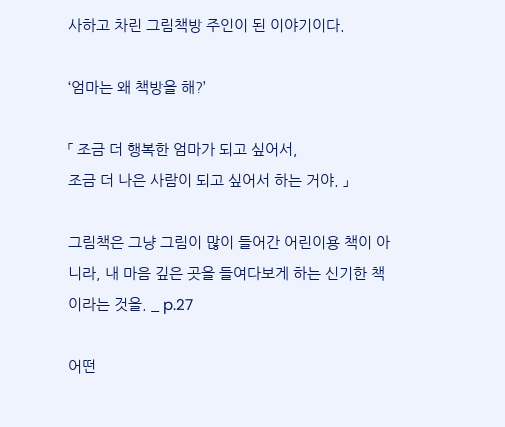사하고 차린 그림책방 주인이 된 이야기이다.

‘엄마는 왜 책방을 해?’

「 조금 더 행복한 엄마가 되고 싶어서,
조금 더 나은 사람이 되고 싶어서 하는 거야. 」

그림책은 그냥 그림이 많이 들어간 어린이용 책이 아니라, 내 마음 깊은 곳을 들여다보게 하는 신기한 책이라는 것을. _ p.27

어떤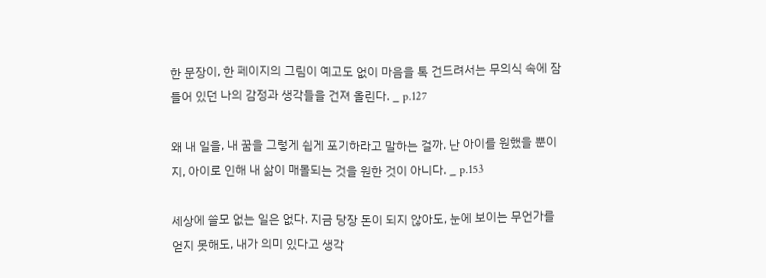한 문장이, 한 페이지의 그림이 예고도 없이 마음을 톡 건드려서는 무의식 속에 잠들어 있던 나의 감정과 생각들을 건져 올린다. _ p.127

왜 내 일을, 내 꿈을 그렇게 쉽게 포기하라고 말하는 걸까. 난 아이를 원했을 뿐이지, 아이로 인해 내 삶이 매몰되는 것을 원한 것이 아니다. _ p.153

세상에 쓸모 없는 일은 없다. 지금 당장 돈이 되지 않아도, 눈에 보이는 무언가를 얻지 못해도, 내가 의미 있다고 생각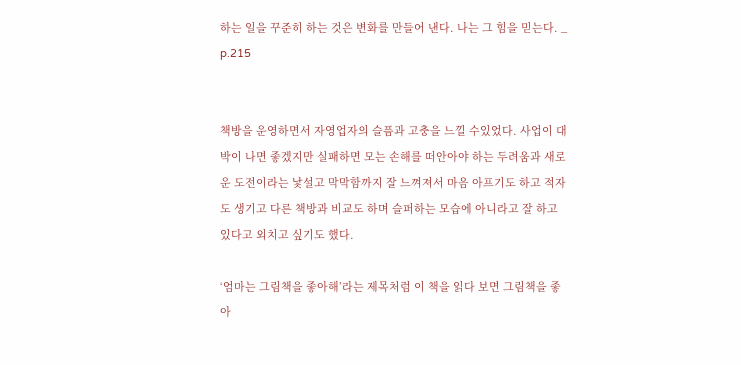하는 일을 꾸준히 하는 것은 변화를 만들어 낸다. 나는 그 힘을 믿는다. _ p.215


책방을 운영하면서 자영업자의 슬픔과 고충을 느낄 수있었다. 사업이 대박이 나면 좋겠지만 실패하면 모는 손해를 떠안아야 하는 두려움과 새로운 도전이라는 낯설고 막막함까지 잘 느껴져서 마음 아프기도 하고 적자도 생기고 다른 책방과 비교도 하며 슬퍼하는 모습에 아니라고 잘 하고 있다고 외치고 싶기도 했다.

‘엄마는 그림책을 좋아해’라는 제목처럼 이 책을 읽다 보면 그림책을 좋아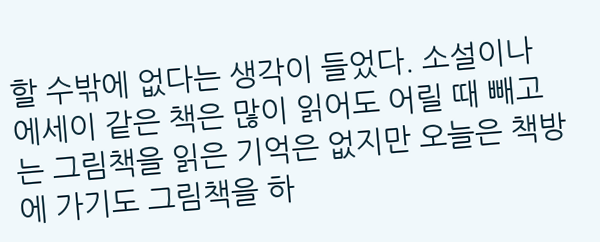할 수밖에 없다는 생각이 들었다. 소설이나 에세이 같은 책은 많이 읽어도 어릴 때 빼고는 그림책을 읽은 기억은 없지만 오늘은 책방에 가기도 그림책을 하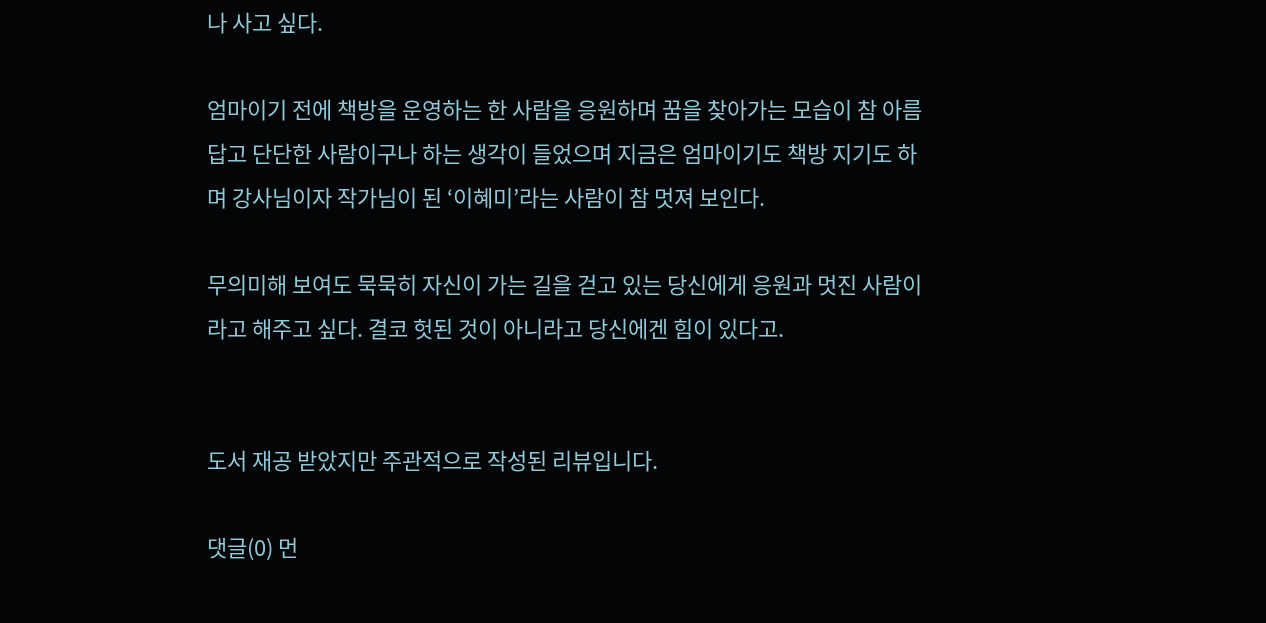나 사고 싶다.

엄마이기 전에 책방을 운영하는 한 사람을 응원하며 꿈을 찾아가는 모습이 참 아름답고 단단한 사람이구나 하는 생각이 들었으며 지금은 엄마이기도 책방 지기도 하며 강사님이자 작가님이 된 ‘이혜미’라는 사람이 참 멋져 보인다.

무의미해 보여도 묵묵히 자신이 가는 길을 걷고 있는 당신에게 응원과 멋진 사람이라고 해주고 싶다. 결코 헛된 것이 아니라고 당신에겐 힘이 있다고.


도서 재공 받았지만 주관적으로 작성된 리뷰입니다.

댓글(0) 먼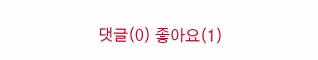댓글(0) 좋아요(1)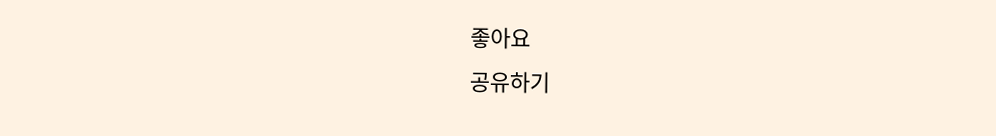좋아요
공유하기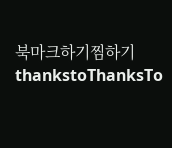북마크하기찜하기 thankstoThanksTo